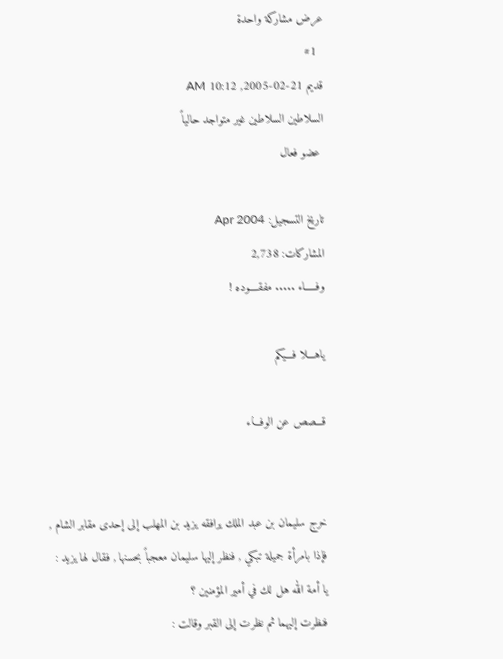عرض مشاركة واحدة
  #1
قديم 21-02-2005, 10:12 AM
السلاطين السلاطين غير متواجد حالياً
 عضو فعال

تاريخ التسجيل: Apr 2004
المشاركات: 2,738
وفـــــاء ..... مفقــــوده !

ياهـــلا فـــيكم

قـــصص عن الوفـــاء


خرج سليمان بن عبد الملك يرافقه يزيد بن المهلب إلى إحدى مقابر الشام ,
فإذا بامرأة جميلة تبكي , فنظر إليها سليمان معجباً بحسنها , فقال لها يزيد :
يا أمة الله هل لك في أمير المؤمنين ؟
فنظرت إليهما ثم نظرت إلى القبر وقالت :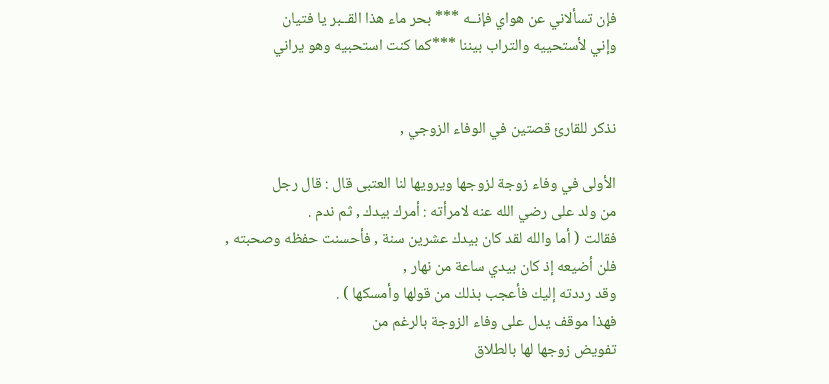فإن تسألاني عن هواي فإنــه *** بحر ماء هذا القــبر يا فتيان
وإني لأستحييه والتراب بيننا ***كما كنت استحبيه وهو يراني


نذكر للقارئ قصتين في الوفاء الزوجي ,

الأولى في وفاء زوجة لزوجها ويرويها لنا العتبى قال : قال رجل
من ولد على رضي الله عنه لامرأته : أمرك بيدك , ثم ندم .
فقالت ( أما والله لقد كان بيدك عشرين سنة , فأحسنت حفظه وصحبته ,
فلن أضيعه إذ كان بيدي ساعة من نهار ,
وقد رددته إليك فأعجب بذلك من قولها وأمسكها ) .
فهذا موقف يدل على وفاء الزوجة بالرغم من
تفويض زوجها لها بالطلاق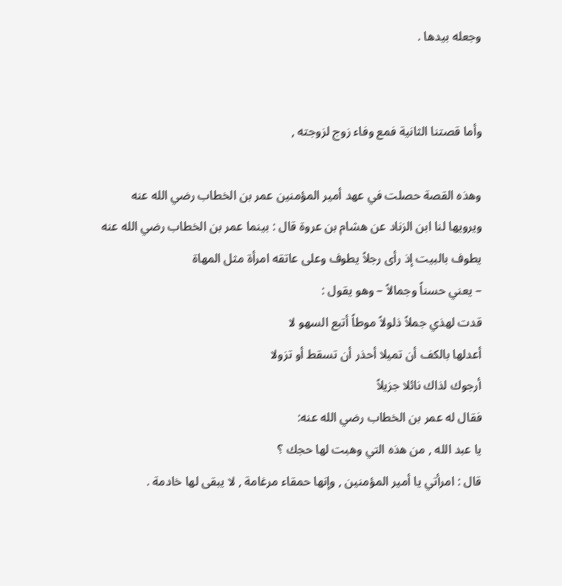وجعله بيدها .


وأما قصتنا الثانية فمع وفاء زوج لزوجته ,

وهذه القصة حصلت في عهد أمير المؤمنين عمر بن الخطاب رضي الله عنه
ويرويها لنا ابن الزناد عن هشام بن عروة قال : بينما عمر بن الخطاب رضي الله عنه
يطوف بالبيت إذ رأى رجلاً يطوف وعلى عاتقه امرأة مثل المهاة
– يعني حسناً وجمالاً – وهو يقول :
قدت لهذي جملاً ذلولاً موطاً أتبع السهو لا
أعدلها بالكف أن تميلا أحذر أن تسقط أو تزولا
أرجوك لذاك نائلا جزيلاً
فقال له عمر بن الخطاب رضي الله عنه:
يا عبد الله , من هذه التي وهبت لها حجك ؟
قال : امرأتي يا أمير المؤمنين , وإنها حمقاء مرغامة , لا يبقى لها خادمة .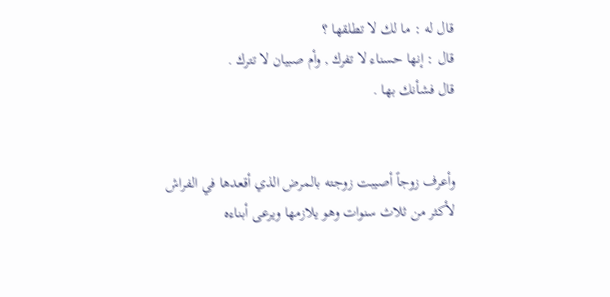قال له : ما لك لا تطلقها ؟
قال : إنها حسناء لا تفرك , وأم صبيان لا تترك .
قال فشأنك بها .


وأعرف زوجاً أصيبت زوجته بالمرض الذي أقعدها في الفراش
لأكثر من ثلاث سنوات وهو يلازمها ويرعى أبناءه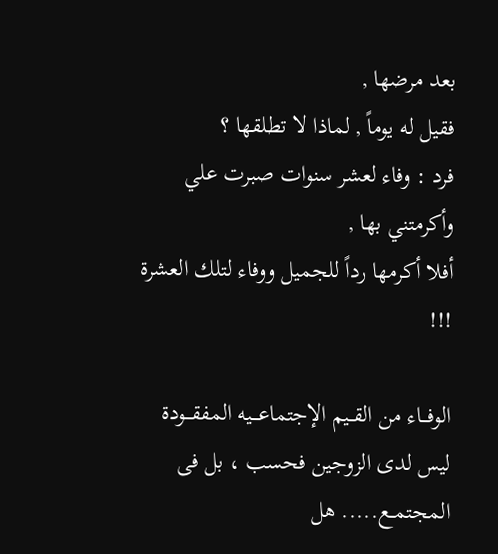بعد مرضها ,
فقيل له يوماً , لماذا لا تطلقها ؟
فرد : وفاء لعشر سنوات صبرت علي وأكرمتني بها ,
أفلا أكرمها رداً للجميل ووفاء لتلك العشرة !!!

الوفـــاء من القــيم الإجتماعـــيه المفقـــودة
ليس لدى الزوجين فحسب ، بل فى المجتمــع..... هل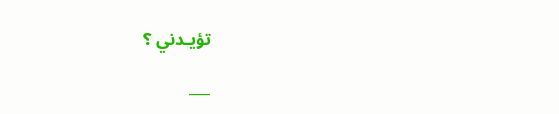تؤيـدني ؟

___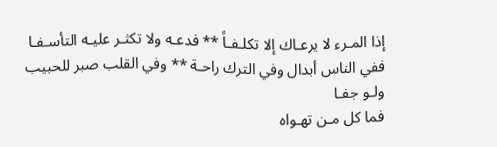إذا المـرء لا يرعـاك إلا تكلـفـاً ** فدعـه ولا تكثـر عليـه التأسـفـا
ففي الناس أبدال وفي الترك راحـة ** وفي القلب صبر للحبيب ولـو جفـا
فما كل مـن تهـواه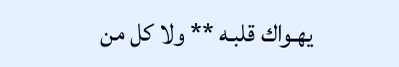يهـواك قلبـه ** ولا كل من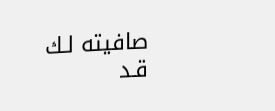صافيته لـك قـد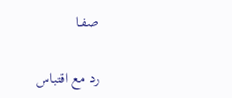صفـا

رد مع اقتباس